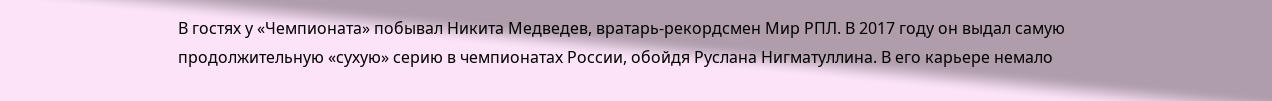В гостях у «Чемпионата» побывал Никита Медведев, вратарь-рекордсмен Мир РПЛ. В 2017 году он выдал самую продолжительную «сухую» серию в чемпионатах России, обойдя Руслана Нигматуллина. В его карьере немало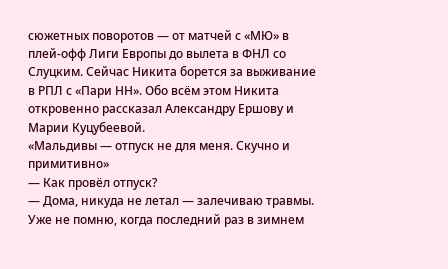сюжетных поворотов — от матчей с «МЮ» в плей-офф Лиги Европы до вылета в ФНЛ со Слуцким. Сейчас Никита борется за выживание в РПЛ с «Пари НН». Обо всём этом Никита откровенно рассказал Александру Ершову и Марии Куцубеевой.
«Мальдивы — отпуск не для меня. Скучно и примитивно»
— Как провёл отпуск?
— Дома, никуда не летал — залечиваю травмы. Уже не помню, когда последний раз в зимнем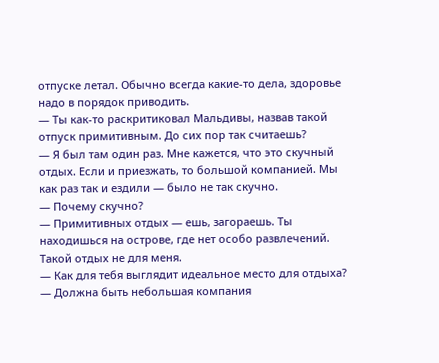отпуске летал. Обычно всегда какие-то дела, здоровье надо в порядок приводить.
— Ты как-то раскритиковал Мальдивы, назвав такой отпуск примитивным. До сих пор так считаешь?
— Я был там один раз. Мне кажется, что это скучный отдых. Если и приезжать, то большой компанией. Мы как раз так и ездили — было не так скучно.
— Почему скучно?
— Примитивных отдых — ешь, загораешь. Ты находишься на острове, где нет особо развлечений. Такой отдых не для меня.
— Как для тебя выглядит идеальное место для отдыха?
— Должна быть небольшая компания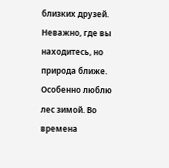близких друзей. Неважно, где вы находитесь, но природа ближе. Особенно люблю лес зимой. Во времена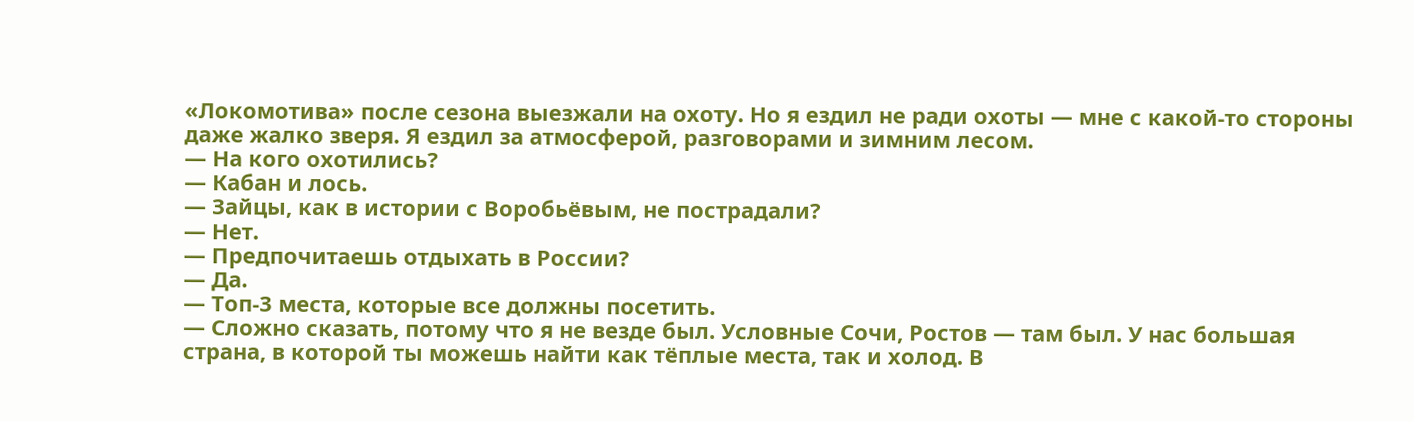«Локомотива» после сезона выезжали на охоту. Но я ездил не ради охоты — мне с какой-то стороны даже жалко зверя. Я ездил за атмосферой, разговорами и зимним лесом.
— На кого охотились?
— Кабан и лось.
— Зайцы, как в истории с Воробьёвым, не пострадали?
— Нет.
— Предпочитаешь отдыхать в России?
— Да.
— Топ-3 места, которые все должны посетить.
— Сложно сказать, потому что я не везде был. Условные Сочи, Ростов — там был. У нас большая страна, в которой ты можешь найти как тёплые места, так и холод. В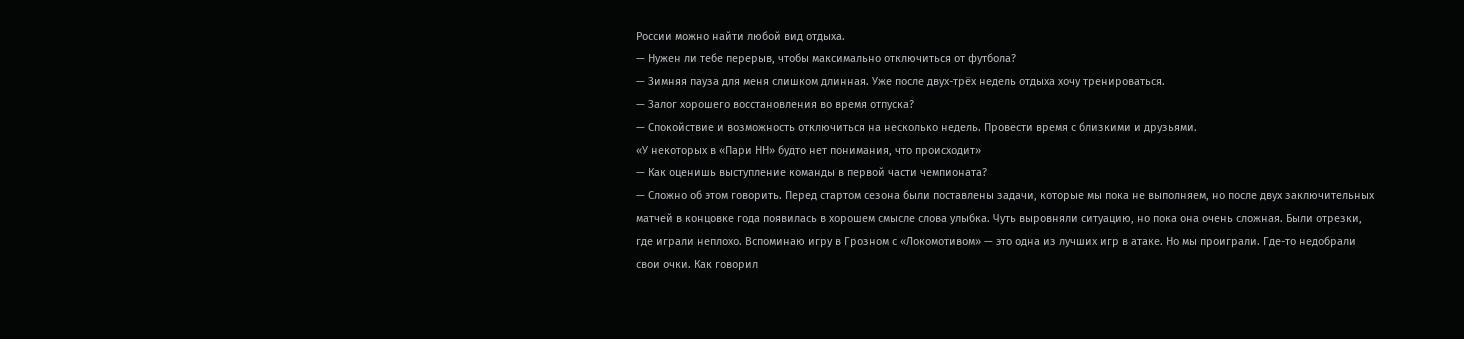России можно найти любой вид отдыха.
— Нужен ли тебе перерыв, чтобы максимально отключиться от футбола?
— Зимняя пауза для меня слишком длинная. Уже после двух-трёх недель отдыха хочу тренироваться.
— Залог хорошего восстановления во время отпуска?
— Спокойствие и возможность отключиться на несколько недель. Провести время с близкими и друзьями.
«У некоторых в «Пари НН» будто нет понимания, что происходит»
— Как оценишь выступление команды в первой части чемпионата?
— Сложно об этом говорить. Перед стартом сезона были поставлены задачи, которые мы пока не выполняем, но после двух заключительных матчей в концовке года появилась в хорошем смысле слова улыбка. Чуть выровняли ситуацию, но пока она очень сложная. Были отрезки, где играли неплохо. Вспоминаю игру в Грозном с «Локомотивом» — это одна из лучших игр в атаке. Но мы проиграли. Где-то недобрали свои очки. Как говорил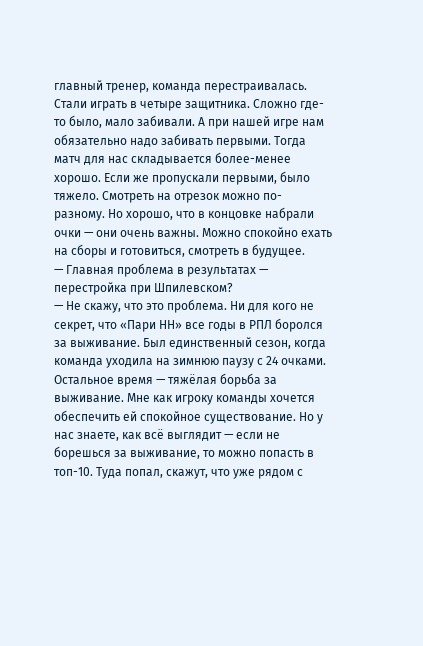главный тренер, команда перестраивалась. Стали играть в четыре защитника. Сложно где-то было, мало забивали. А при нашей игре нам обязательно надо забивать первыми. Тогда матч для нас складывается более-менее хорошо. Если же пропускали первыми, было тяжело. Смотреть на отрезок можно по-разному. Но хорошо, что в концовке набрали очки — они очень важны. Можно спокойно ехать на сборы и готовиться, смотреть в будущее.
— Главная проблема в результатах — перестройка при Шпилевском?
— Не скажу, что это проблема. Ни для кого не секрет, что «Пари НН» все годы в РПЛ боролся за выживание. Был единственный сезон, когда команда уходила на зимнюю паузу с 24 очками. Остальное время — тяжёлая борьба за выживание. Мне как игроку команды хочется обеспечить ей спокойное существование. Но у нас знаете, как всё выглядит — если не борешься за выживание, то можно попасть в топ-10. Туда попал, скажут, что уже рядом с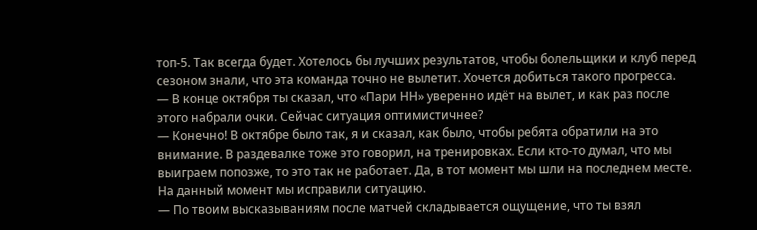топ-5. Так всегда будет. Хотелось бы лучших результатов, чтобы болельщики и клуб перед сезоном знали, что эта команда точно не вылетит. Хочется добиться такого прогресса.
— В конце октября ты сказал, что «Пари НН» уверенно идёт на вылет, и как раз после этого набрали очки. Сейчас ситуация оптимистичнее?
— Конечно! В октябре было так, я и сказал, как было, чтобы ребята обратили на это внимание. В раздевалке тоже это говорил, на тренировках. Если кто-то думал, что мы выиграем попозже, то это так не работает. Да, в тот момент мы шли на последнем месте. На данный момент мы исправили ситуацию.
— По твоим высказываниям после матчей складывается ощущение, что ты взял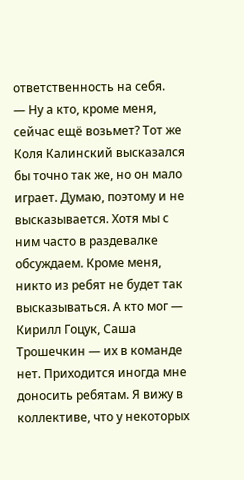ответственность на себя.
— Ну а кто, кроме меня, сейчас ещё возьмет? Тот же Коля Калинский высказался бы точно так же, но он мало играет. Думаю, поэтому и не высказывается. Хотя мы с ним часто в раздевалке обсуждаем. Кроме меня, никто из ребят не будет так высказываться. А кто мог — Кирилл Гоцук, Саша Трошечкин — их в команде нет. Приходится иногда мне доносить ребятам. Я вижу в коллективе, что у некоторых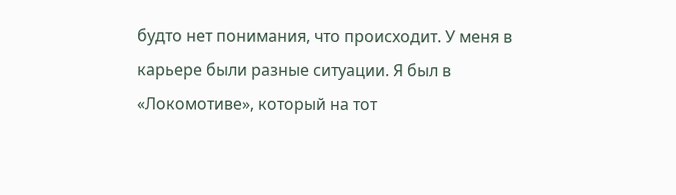будто нет понимания, что происходит. У меня в карьере были разные ситуации. Я был в «Локомотиве», который на тот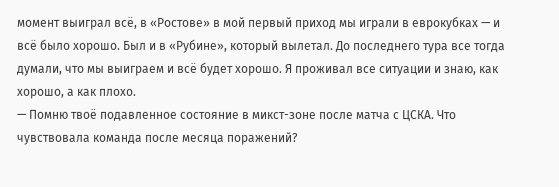момент выиграл всё, в «Ростове» в мой первый приход мы играли в еврокубках — и всё было хорошо. Был и в «Рубине», который вылетал. До последнего тура все тогда думали, что мы выиграем и всё будет хорошо. Я проживал все ситуации и знаю, как хорошо, а как плохо.
— Помню твоё подавленное состояние в микст-зоне после матча с ЦСКА. Что чувствовала команда после месяца поражений?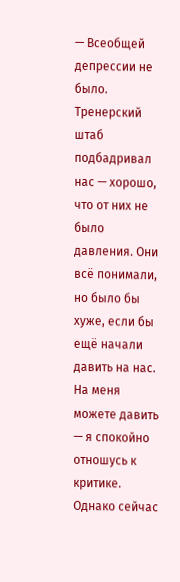— Всеобщей депрессии не было. Тренерский штаб подбадривал нас — хорошо, что от них не было давления. Они всё понимали, но было бы хуже, если бы ещё начали давить на нас. На меня можете давить — я спокойно отношусь к критике. Однако сейчас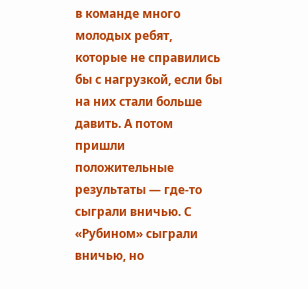в команде много молодых ребят, которые не справились бы с нагрузкой, если бы на них стали больше давить. А потом пришли положительные результаты — где-то сыграли вничью. С «Рубином» сыграли вничью, но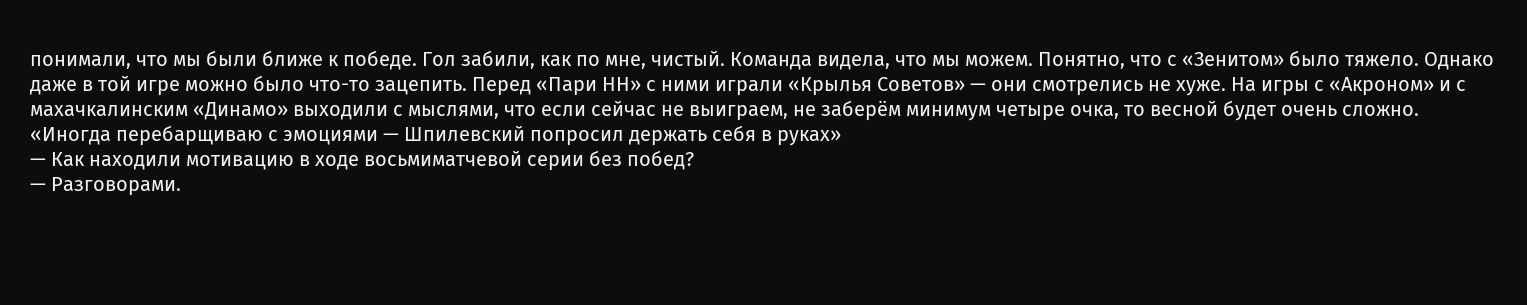понимали, что мы были ближе к победе. Гол забили, как по мне, чистый. Команда видела, что мы можем. Понятно, что с «Зенитом» было тяжело. Однако даже в той игре можно было что-то зацепить. Перед «Пари НН» с ними играли «Крылья Советов» — они смотрелись не хуже. На игры с «Акроном» и с махачкалинским «Динамо» выходили с мыслями, что если сейчас не выиграем, не заберём минимум четыре очка, то весной будет очень сложно.
«Иногда перебарщиваю с эмоциями — Шпилевский попросил держать себя в руках»
— Как находили мотивацию в ходе восьмиматчевой серии без побед?
— Разговорами.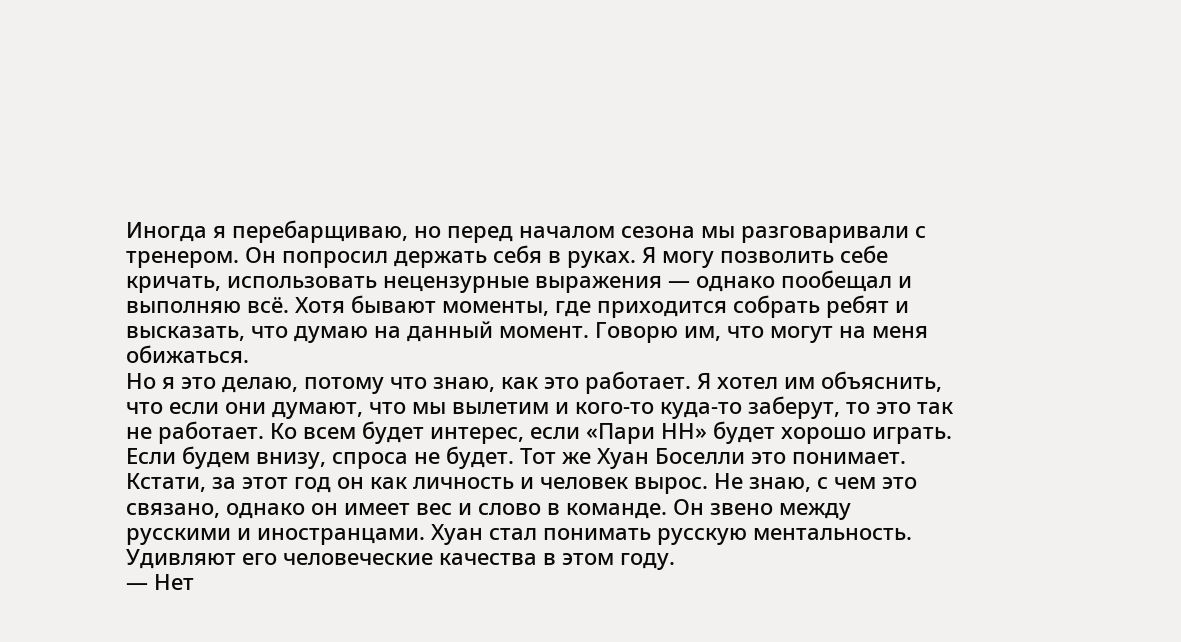Иногда я перебарщиваю, но перед началом сезона мы разговаривали с тренером. Он попросил держать себя в руках. Я могу позволить себе кричать, использовать нецензурные выражения — однако пообещал и выполняю всё. Хотя бывают моменты, где приходится собрать ребят и высказать, что думаю на данный момент. Говорю им, что могут на меня обижаться.
Но я это делаю, потому что знаю, как это работает. Я хотел им объяснить, что если они думают, что мы вылетим и кого-то куда-то заберут, то это так не работает. Ко всем будет интерес, если «Пари НН» будет хорошо играть. Если будем внизу, спроса не будет. Тот же Хуан Боселли это понимает. Кстати, за этот год он как личность и человек вырос. Не знаю, с чем это связано, однако он имеет вес и слово в команде. Он звено между русскими и иностранцами. Хуан стал понимать русскую ментальность. Удивляют его человеческие качества в этом году.
— Нет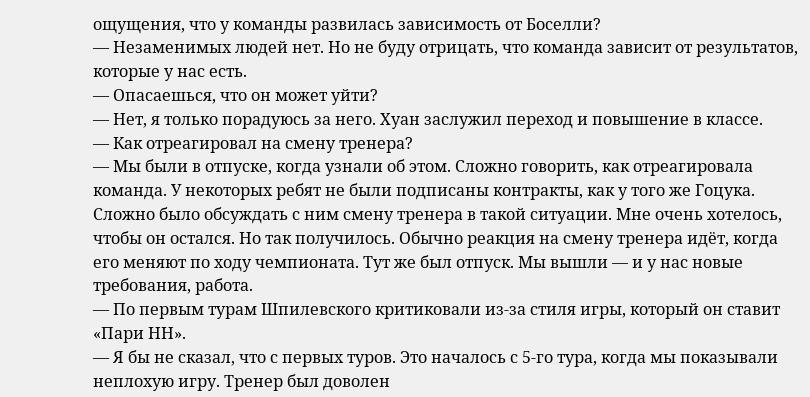ощущения, что у команды развилась зависимость от Боселли?
— Незаменимых людей нет. Но не буду отрицать, что команда зависит от результатов, которые у нас есть.
— Опасаешься, что он может уйти?
— Нет, я только порадуюсь за него. Хуан заслужил переход и повышение в классе.
— Как отреагировал на смену тренера?
— Мы были в отпуске, когда узнали об этом. Сложно говорить, как отреагировала команда. У некоторых ребят не были подписаны контракты, как у того же Гоцука. Сложно было обсуждать с ним смену тренера в такой ситуации. Мне очень хотелось, чтобы он остался. Но так получилось. Обычно реакция на смену тренера идёт, когда его меняют по ходу чемпионата. Тут же был отпуск. Мы вышли — и у нас новые требования, работа.
— По первым турам Шпилевского критиковали из-за стиля игры, который он ставит «Пари НН».
— Я бы не сказал, что с первых туров. Это началось с 5-го тура, когда мы показывали неплохую игру. Тренер был доволен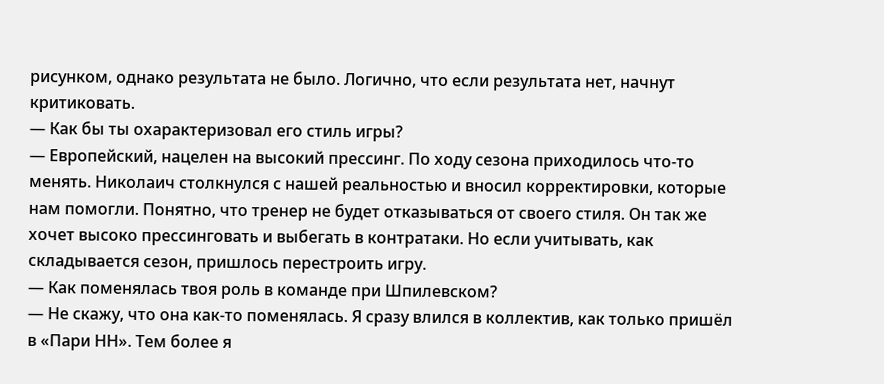рисунком, однако результата не было. Логично, что если результата нет, начнут критиковать.
— Как бы ты охарактеризовал его стиль игры?
— Европейский, нацелен на высокий прессинг. По ходу сезона приходилось что-то менять. Николаич столкнулся с нашей реальностью и вносил корректировки, которые нам помогли. Понятно, что тренер не будет отказываться от своего стиля. Он так же хочет высоко прессинговать и выбегать в контратаки. Но если учитывать, как складывается сезон, пришлось перестроить игру.
— Как поменялась твоя роль в команде при Шпилевском?
— Не скажу, что она как-то поменялась. Я сразу влился в коллектив, как только пришёл в «Пари НН». Тем более я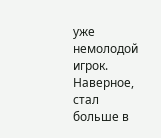уже немолодой игрок. Наверное, стал больше в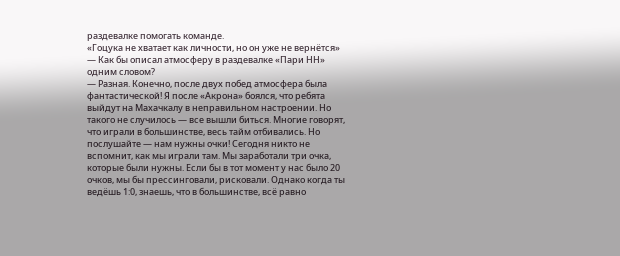раздевалке помогать команде.
«Гоцука не хватает как личности, но он уже не вернётся»
— Как бы описал атмосферу в раздевалке «Пари НН» одним словом?
— Разная. Конечно, после двух побед атмосфера была фантастической! Я после «Акрона» боялся, что ребята выйдут на Махачкалу в неправильном настроении. Но такого не случилось — все вышли биться. Многие говорят, что играли в большинстве, весь тайм отбивались. Но послушайте — нам нужны очки! Сегодня никто не вспомнит, как мы играли там. Мы заработали три очка, которые были нужны. Если бы в тот момент у нас было 20 очков, мы бы прессинговали, рисковали. Однако когда ты ведёшь 1:0, знаешь, что в большинстве, всё равно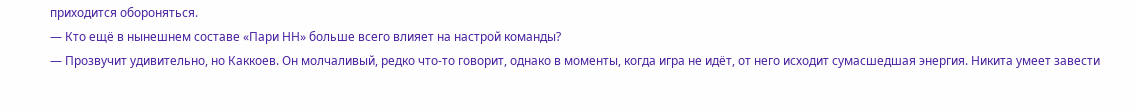приходится обороняться.
— Кто ещё в нынешнем составе «Пари НН» больше всего влияет на настрой команды?
— Прозвучит удивительно, но Каккоев. Он молчаливый, редко что-то говорит, однако в моменты, когда игра не идёт, от него исходит сумасшедшая энергия. Никита умеет завести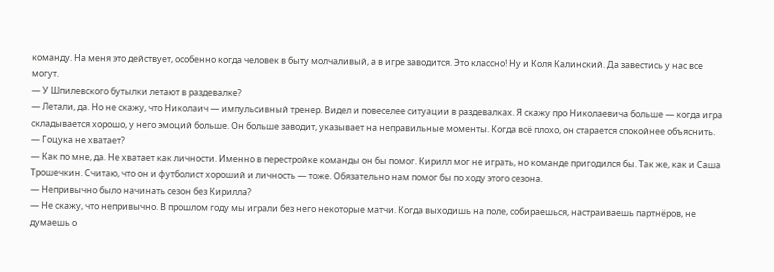команду. На меня это действует, особенно когда человек в быту молчаливый, а в игре заводится. Это классно! Ну и Коля Калинский. Да завестись у нас все могут.
— У Шпилевского бутылки летают в раздевалке?
— Летали, да. Но не скажу, что Николаич — импульсивный тренер. Видел и повеселее ситуации в раздевалках. Я скажу про Николаевича больше — когда игра складывается хорошо, у него эмоций больше. Он больше заводит, указывает на неправильные моменты. Когда всё плохо, он старается спокойнее объяснить.
— Гоцука не хватает?
— Как по мне, да. Не хватает как личности. Именно в перестройке команды он бы помог. Кирилл мог не играть, но команде пригодился бы. Так же, как и Саша Трошечкин. Считаю, что он и футболист хороший и личность — тоже. Обязательно нам помог бы по ходу этого сезона.
— Непривычно было начинать сезон без Кирилла?
— Не скажу, что непривычно. В прошлом году мы играли без него некоторые матчи. Когда выходишь на поле, собираешься, настраиваешь партнёров, не думаешь о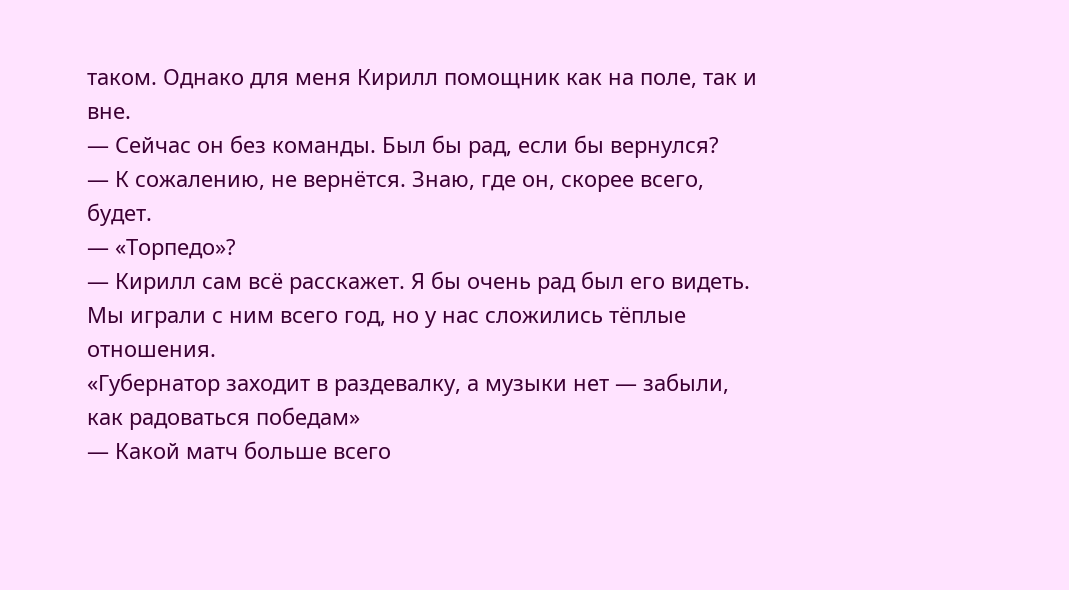таком. Однако для меня Кирилл помощник как на поле, так и вне.
— Сейчас он без команды. Был бы рад, если бы вернулся?
— К сожалению, не вернётся. Знаю, где он, скорее всего, будет.
— «Торпедо»?
— Кирилл сам всё расскажет. Я бы очень рад был его видеть. Мы играли с ним всего год, но у нас сложились тёплые отношения.
«Губернатор заходит в раздевалку, а музыки нет — забыли, как радоваться победам»
— Какой матч больше всего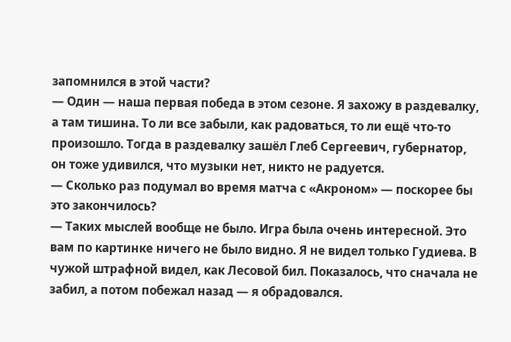запомнился в этой части?
— Один — наша первая победа в этом сезоне. Я захожу в раздевалку, а там тишина. То ли все забыли, как радоваться, то ли ещё что-то произошло. Тогда в раздевалку зашёл Глеб Сергеевич, губернатор, он тоже удивился, что музыки нет, никто не радуется.
— Сколько раз подумал во время матча с «Акроном» — поскорее бы это закончилось?
— Таких мыслей вообще не было. Игра была очень интересной. Это вам по картинке ничего не было видно. Я не видел только Гудиева. В чужой штрафной видел, как Лесовой бил. Показалось, что сначала не забил, а потом побежал назад — я обрадовался.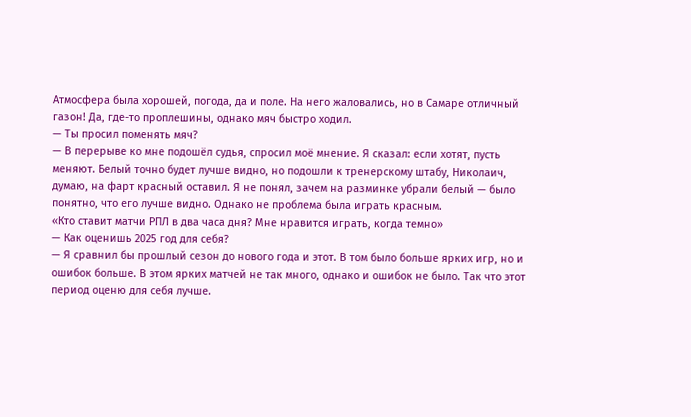Атмосфера была хорошей, погода, да и поле. На него жаловались, но в Самаре отличный газон! Да, где-то проплешины, однако мяч быстро ходил.
— Ты просил поменять мяч?
— В перерыве ко мне подошёл судья, спросил моё мнение. Я сказал: если хотят, пусть меняют. Белый точно будет лучше видно, но подошли к тренерскому штабу, Николаич, думаю, на фарт красный оставил. Я не понял, зачем на разминке убрали белый — было понятно, что его лучше видно. Однако не проблема была играть красным.
«Кто ставит матчи РПЛ в два часа дня? Мне нравится играть, когда темно»
— Как оценишь 2025 год для себя?
— Я сравнил бы прошлый сезон до нового года и этот. В том было больше ярких игр, но и ошибок больше. В этом ярких матчей не так много, однако и ошибок не было. Так что этот период оценю для себя лучше.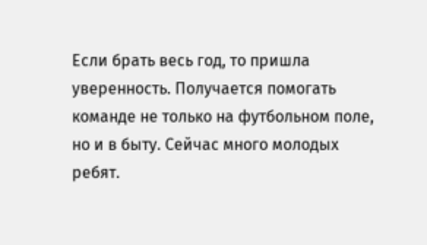Если брать весь год, то пришла уверенность. Получается помогать команде не только на футбольном поле, но и в быту. Сейчас много молодых ребят.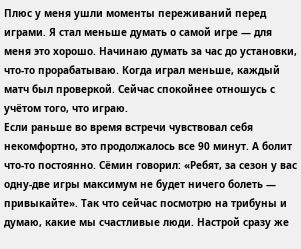Плюс у меня ушли моменты переживаний перед играми. Я стал меньше думать о самой игре — для меня это хорошо. Начинаю думать за час до установки, что-то прорабатываю. Когда играл меньше, каждый матч был проверкой. Сейчас спокойнее отношусь с учётом того, что играю.
Если раньше во время встречи чувствовал себя некомфортно, это продолжалось все 90 минут. А болит что-то постоянно. Сёмин говорил: «Ребят, за сезон у вас одну-две игры максимум не будет ничего болеть — привыкайте». Так что сейчас посмотрю на трибуны и думаю, какие мы счастливые люди. Настрой сразу же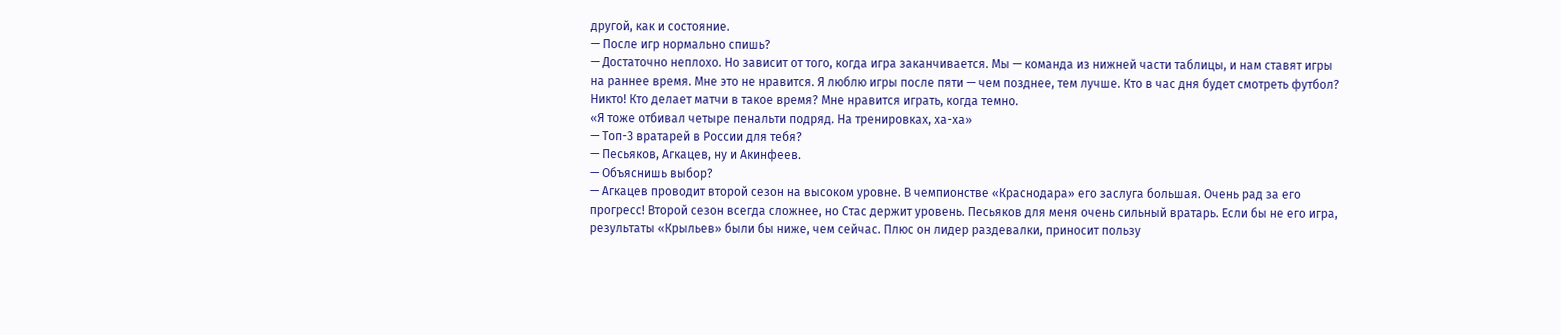другой, как и состояние.
— После игр нормально спишь?
— Достаточно неплохо. Но зависит от того, когда игра заканчивается. Мы — команда из нижней части таблицы, и нам ставят игры на раннее время. Мне это не нравится. Я люблю игры после пяти — чем позднее, тем лучше. Кто в час дня будет смотреть футбол? Никто! Кто делает матчи в такое время? Мне нравится играть, когда темно.
«Я тоже отбивал четыре пенальти подряд. На тренировках, ха-ха»
— Топ-3 вратарей в России для тебя?
— Песьяков, Агкацев, ну и Акинфеев.
— Объяснишь выбор?
— Агкацев проводит второй сезон на высоком уровне. В чемпионстве «Краснодара» его заслуга большая. Очень рад за его прогресс! Второй сезон всегда сложнее, но Стас держит уровень. Песьяков для меня очень сильный вратарь. Если бы не его игра, результаты «Крыльев» были бы ниже, чем сейчас. Плюс он лидер раздевалки, приносит пользу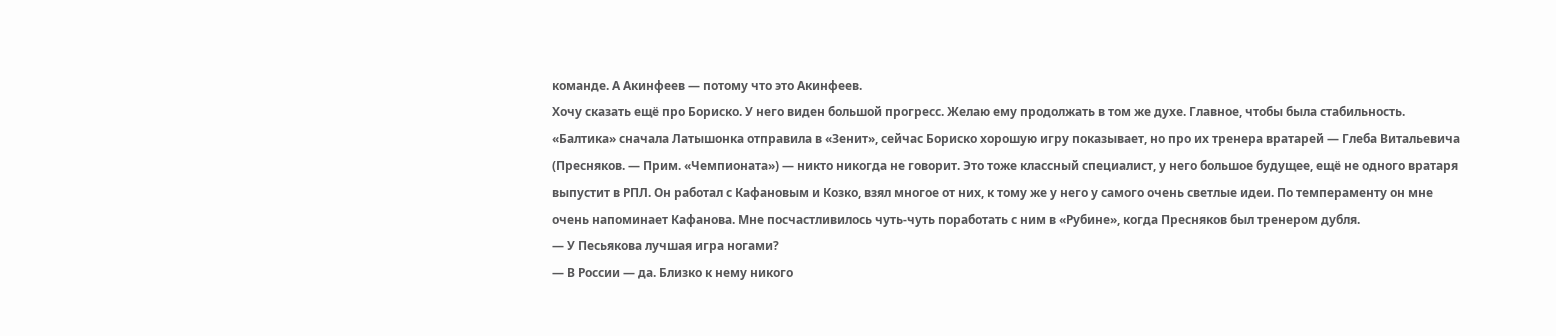команде. А Акинфеев — потому что это Акинфеев.
Хочу сказать ещё про Бориско. У него виден большой прогресс. Желаю ему продолжать в том же духе. Главное, чтобы была стабильность. «Балтика» сначала Латышонка отправила в «Зенит», сейчас Бориско хорошую игру показывает, но про их тренера вратарей — Глеба Витальевича (Пресняков. — Прим. «Чемпионата») — никто никогда не говорит. Это тоже классный специалист, у него большое будущее, ещё не одного вратаря выпустит в РПЛ. Он работал с Кафановым и Козко, взял многое от них, к тому же у него у самого очень светлые идеи. По темпераменту он мне очень напоминает Кафанова. Мне посчастливилось чуть-чуть поработать с ним в «Рубине», когда Пресняков был тренером дубля.
— У Песьякова лучшая игра ногами?
— В России — да. Близко к нему никого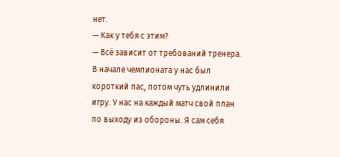нет.
— Как у тебя с этим?
— Всё зависит от требований тренера. В начале чемпионата у нас был короткий пас, потом чуть удлинили игру. У нас на каждый матч свой план по выходу из обороны. Я сам себя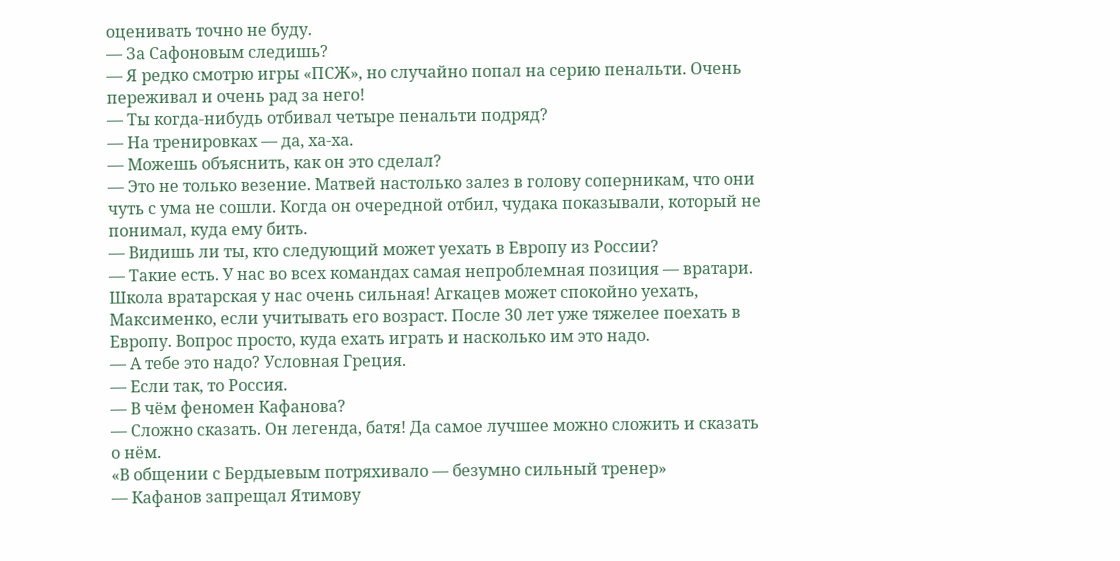оценивать точно не буду.
— За Сафоновым следишь?
— Я редко смотрю игры «ПСЖ», но случайно попал на серию пенальти. Очень переживал и очень рад за него!
— Ты когда-нибудь отбивал четыре пенальти подряд?
— На тренировках — да, ха-ха.
— Можешь объяснить, как он это сделал?
— Это не только везение. Матвей настолько залез в голову соперникам, что они чуть с ума не сошли. Когда он очередной отбил, чудака показывали, который не понимал, куда ему бить.
— Видишь ли ты, кто следующий может уехать в Европу из России?
— Такие есть. У нас во всех командах самая непроблемная позиция — вратари. Школа вратарская у нас очень сильная! Агкацев может спокойно уехать, Максименко, если учитывать его возраст. После 30 лет уже тяжелее поехать в Европу. Вопрос просто, куда ехать играть и насколько им это надо.
— А тебе это надо? Условная Греция.
— Если так, то Россия.
— В чём феномен Кафанова?
— Сложно сказать. Он легенда, батя! Да самое лучшее можно сложить и сказать о нём.
«В общении с Бердыевым потряхивало — безумно сильный тренер»
— Кафанов запрещал Ятимову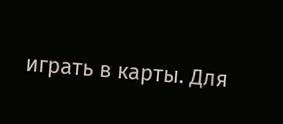играть в карты. Для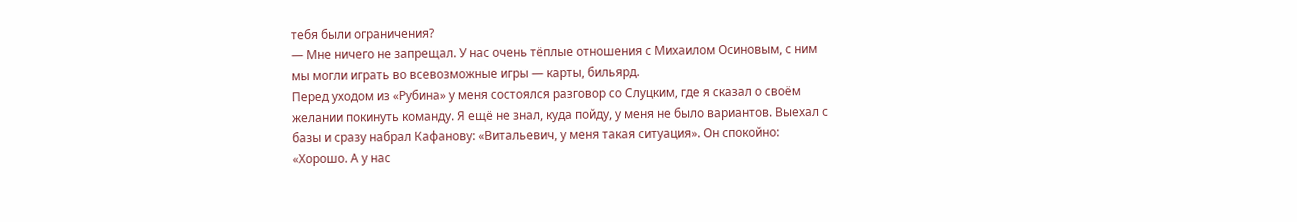тебя были ограничения?
— Мне ничего не запрещал. У нас очень тёплые отношения с Михаилом Осиновым, с ним мы могли играть во всевозможные игры — карты, бильярд.
Перед уходом из «Рубина» у меня состоялся разговор со Слуцким, где я сказал о своём желании покинуть команду. Я ещё не знал, куда пойду, у меня не было вариантов. Выехал с базы и сразу набрал Кафанову: «Витальевич, у меня такая ситуация». Он спокойно: «Хорошо. А у нас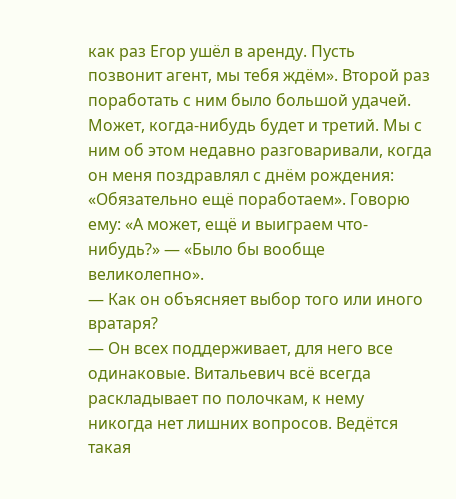как раз Егор ушёл в аренду. Пусть позвонит агент, мы тебя ждём». Второй раз поработать с ним было большой удачей. Может, когда-нибудь будет и третий. Мы с ним об этом недавно разговаривали, когда он меня поздравлял с днём рождения: «Обязательно ещё поработаем». Говорю ему: «А может, ещё и выиграем что-нибудь?» — «Было бы вообще великолепно».
— Как он объясняет выбор того или иного вратаря?
— Он всех поддерживает, для него все одинаковые. Витальевич всё всегда раскладывает по полочкам, к нему никогда нет лишних вопросов. Ведётся такая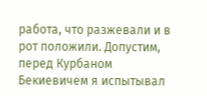работа, что разжевали и в рот положили. Допустим, перед Курбаном Бекиевичем я испытывал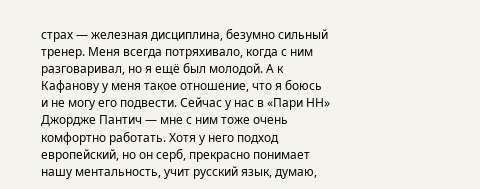страх — железная дисциплина, безумно сильный тренер. Меня всегда потряхивало, когда с ним разговаривал, но я ещё был молодой. А к Кафанову у меня такое отношение, что я боюсь и не могу его подвести. Сейчас у нас в «Пари НН» Джордже Пантич — мне с ним тоже очень комфортно работать. Хотя у него подход европейский, но он серб, прекрасно понимает нашу ментальность, учит русский язык, думаю,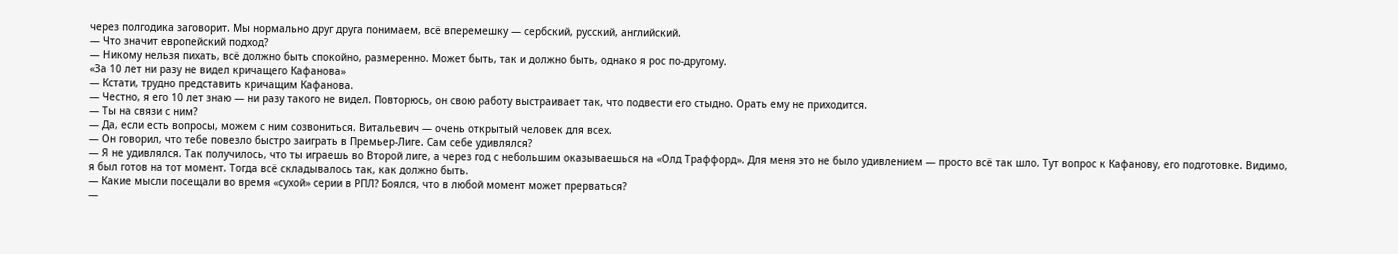через полгодика заговорит. Мы нормально друг друга понимаем, всё вперемешку — сербский, русский, английский.
— Что значит европейский подход?
— Никому нельзя пихать, всё должно быть спокойно, размеренно. Может быть, так и должно быть, однако я рос по-другому.
«За 10 лет ни разу не видел кричащего Кафанова»
— Кстати, трудно представить кричащим Кафанова.
— Честно, я его 10 лет знаю — ни разу такого не видел. Повторюсь, он свою работу выстраивает так, что подвести его стыдно. Орать ему не приходится.
— Ты на связи с ним?
— Да, если есть вопросы, можем с ним созвониться. Витальевич — очень открытый человек для всех.
— Он говорил, что тебе повезло быстро заиграть в Премьер-Лиге. Сам себе удивлялся?
— Я не удивлялся. Так получилось, что ты играешь во Второй лиге, а через год с небольшим оказываешься на «Олд Траффорд». Для меня это не было удивлением — просто всё так шло. Тут вопрос к Кафанову, его подготовке. Видимо, я был готов на тот момент. Тогда всё складывалось так, как должно быть.
— Какие мысли посещали во время «сухой» серии в РПЛ? Боялся, что в любой момент может прерваться?
—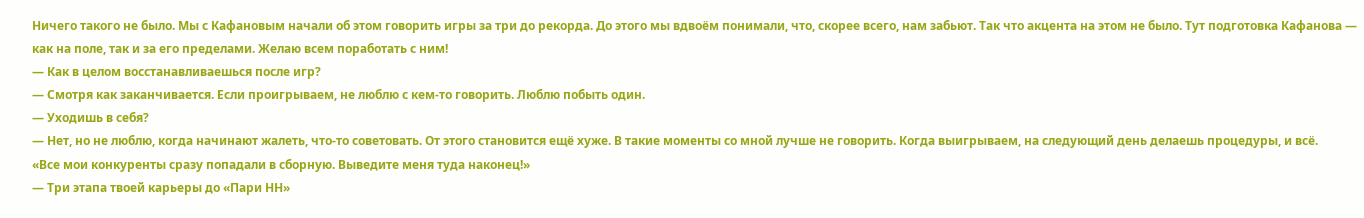Ничего такого не было. Мы с Кафановым начали об этом говорить игры за три до рекорда. До этого мы вдвоём понимали, что, скорее всего, нам забьют. Так что акцента на этом не было. Тут подготовка Кафанова — как на поле, так и за его пределами. Желаю всем поработать с ним!
— Как в целом восстанавливаешься после игр?
— Смотря как заканчивается. Если проигрываем, не люблю с кем-то говорить. Люблю побыть один.
— Уходишь в себя?
— Нет, но не люблю, когда начинают жалеть, что-то советовать. От этого становится ещё хуже. В такие моменты со мной лучше не говорить. Когда выигрываем, на следующий день делаешь процедуры, и всё.
«Все мои конкуренты сразу попадали в сборную. Выведите меня туда наконец!»
— Три этапа твоей карьеры до «Пари НН»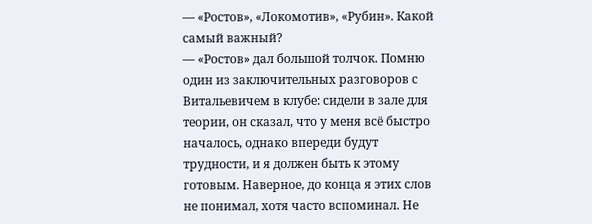— «Ростов», «Локомотив», «Рубин». Какой самый важный?
— «Ростов» дал большой толчок. Помню один из заключительных разговоров с Витальевичем в клубе: сидели в зале для теории, он сказал, что у меня всё быстро началось, однако впереди будут трудности, и я должен быть к этому готовым. Наверное, до конца я этих слов не понимал, хотя часто вспоминал. Не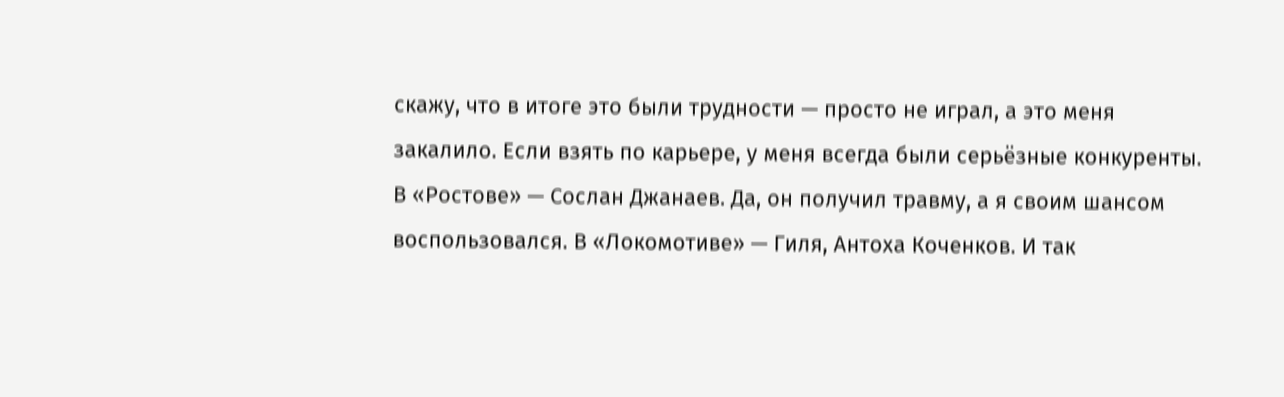скажу, что в итоге это были трудности — просто не играл, а это меня закалило. Если взять по карьере, у меня всегда были серьёзные конкуренты. В «Ростове» — Сослан Джанаев. Да, он получил травму, а я своим шансом воспользовался. В «Локомотиве» — Гиля, Антоха Коченков. И так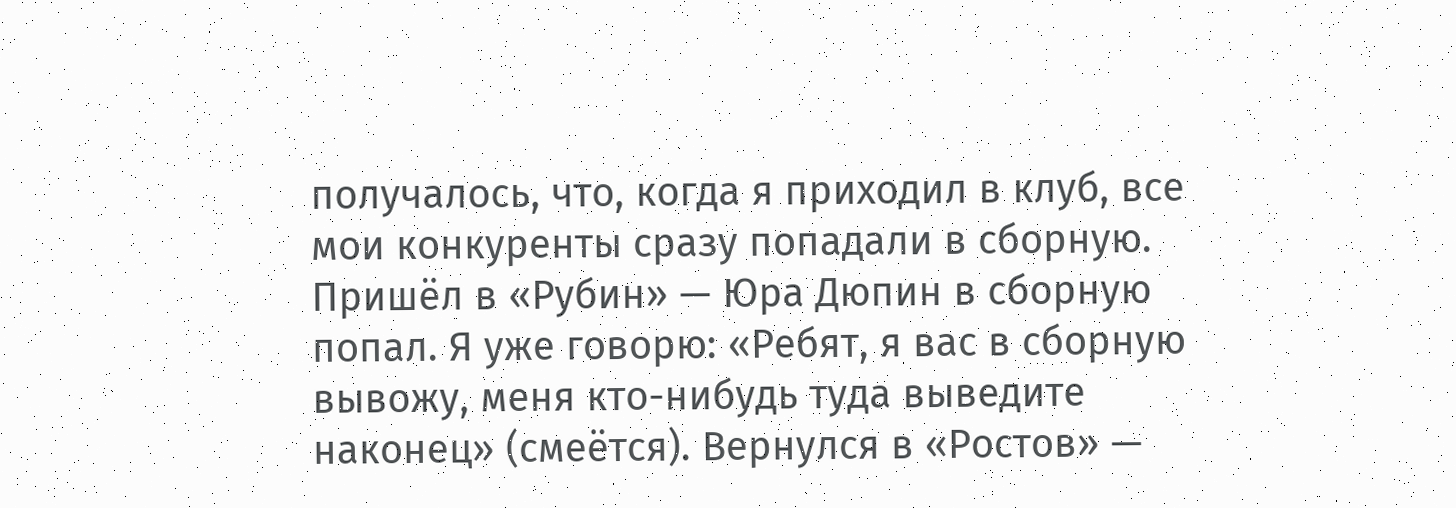получалось, что, когда я приходил в клуб, все мои конкуренты сразу попадали в сборную. Пришёл в «Рубин» — Юра Дюпин в сборную попал. Я уже говорю: «Ребят, я вас в сборную вывожу, меня кто-нибудь туда выведите наконец» (смеётся). Вернулся в «Ростов» —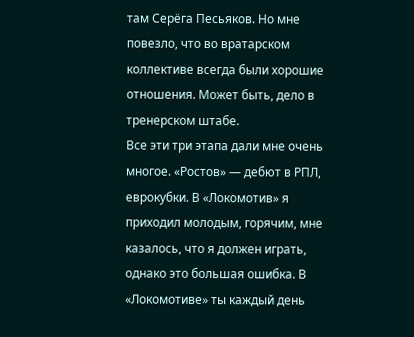там Серёга Песьяков. Но мне повезло, что во вратарском коллективе всегда были хорошие отношения. Может быть, дело в тренерском штабе.
Все эти три этапа дали мне очень многое. «Ростов» — дебют в РПЛ, еврокубки. В «Локомотив» я приходил молодым, горячим, мне казалось, что я должен играть, однако это большая ошибка. В «Локомотиве» ты каждый день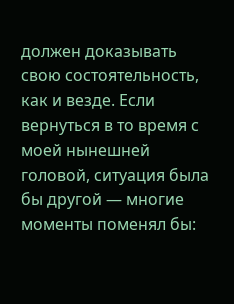должен доказывать свою состоятельность, как и везде. Если вернуться в то время с моей нынешней головой, ситуация была бы другой — многие моменты поменял бы: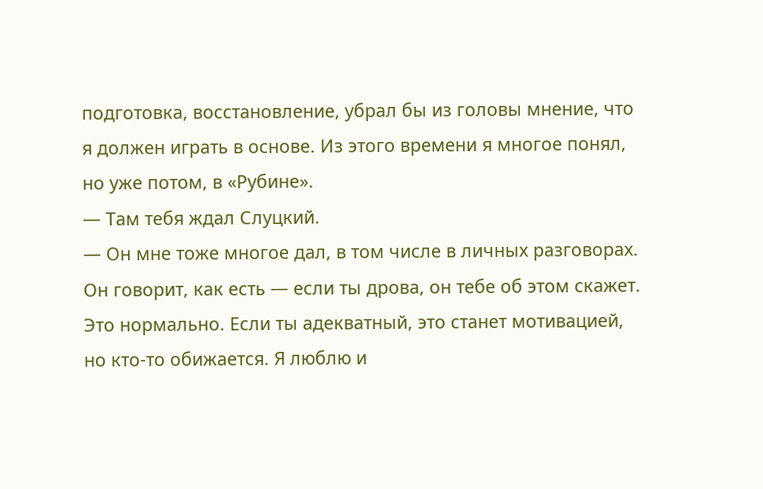подготовка, восстановление, убрал бы из головы мнение, что я должен играть в основе. Из этого времени я многое понял, но уже потом, в «Рубине».
— Там тебя ждал Слуцкий.
— Он мне тоже многое дал, в том числе в личных разговорах. Он говорит, как есть — если ты дрова, он тебе об этом скажет. Это нормально. Если ты адекватный, это станет мотивацией, но кто-то обижается. Я люблю и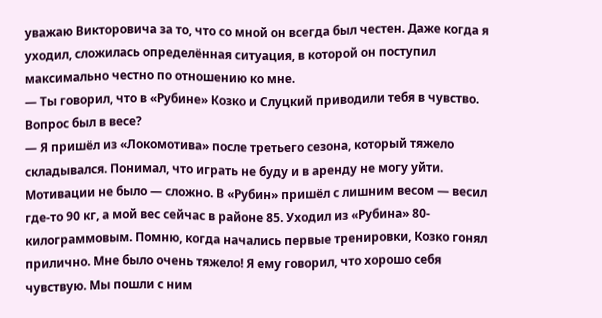уважаю Викторовича за то, что со мной он всегда был честен. Даже когда я уходил, сложилась определённая ситуация, в которой он поступил максимально честно по отношению ко мне.
— Ты говорил, что в «Рубине» Козко и Слуцкий приводили тебя в чувство. Вопрос был в весе?
— Я пришёл из «Локомотива» после третьего сезона, который тяжело складывался. Понимал, что играть не буду и в аренду не могу уйти. Мотивации не было — сложно. В «Рубин» пришёл с лишним весом — весил где-то 90 кг, а мой вес сейчас в районе 85. Уходил из «Рубина» 80-килограммовым. Помню, когда начались первые тренировки, Козко гонял прилично. Мне было очень тяжело! Я ему говорил, что хорошо себя чувствую. Мы пошли с ним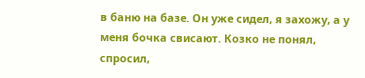в баню на базе. Он уже сидел, я захожу, а у меня бочка свисают. Козко не понял, спросил,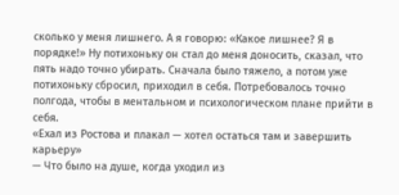сколько у меня лишнего. А я говорю: «Какое лишнее? Я в порядке!» Ну потихоньку он стал до меня доносить, сказал, что пять надо точно убирать. Сначала было тяжело, а потом уже потихоньку сбросил, приходил в себя. Потребовалось точно полгода, чтобы в ментальном и психологическом плане прийти в себя.
«Ехал из Ростова и плакал — хотел остаться там и завершить карьеру»
— Что было на душе, когда уходил из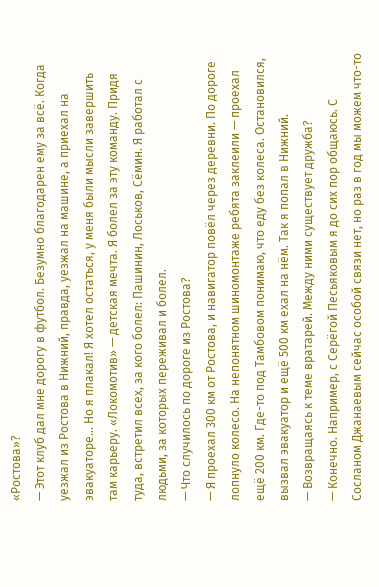«Ростова»?
— Этот клуб дал мне дорогу в футбол. Безумно благодарен ему за всё. Когда уезжал из Ростова в Нижний, правда, уезжал на машине, а приехал на эвакуаторе… Но я плакал! Я хотел остаться, у меня были мысли завершить там карьеру. «Локомотив» — детская мечта. Я болел за эту команду. Придя туда, встретил всех, за кого болел: Пашинин, Лоськов, Сёмин. Я работал с людьми, за которых переживал и болел.
— Что случилось по дороге из Ростова?
— Я проехал 300 км от Ростова, и навигатор повёл через деревни. По дороге лопнуло колесо. На непонятном шиномонтаже ребята заклеили — проехал ещё 200 км. Где-то под Тамбовом понимаю, что еду без колеса. Остановился, вызвал эвакуатор и ещё 500 км ехал на нём. Так я попал в Нижний.
— Возвращаясь к теме вратарей. Между ними существует дружба?
— Конечно. Например, с Серёгой Песьяковым я до сих пор общаюсь. С Сосланом Джанаевым сейчас особой связи нет, но раз в год мы можем что-то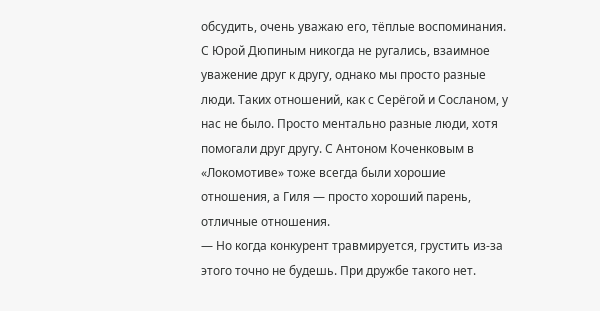обсудить, очень уважаю его, тёплые воспоминания. С Юрой Дюпиным никогда не ругались, взаимное уважение друг к другу, однако мы просто разные люди. Таких отношений, как с Серёгой и Сосланом, у нас не было. Просто ментально разные люди, хотя помогали друг другу. С Антоном Коченковым в «Локомотиве» тоже всегда были хорошие отношения, а Гиля — просто хороший парень, отличные отношения.
— Но когда конкурент травмируется, грустить из-за этого точно не будешь. При дружбе такого нет.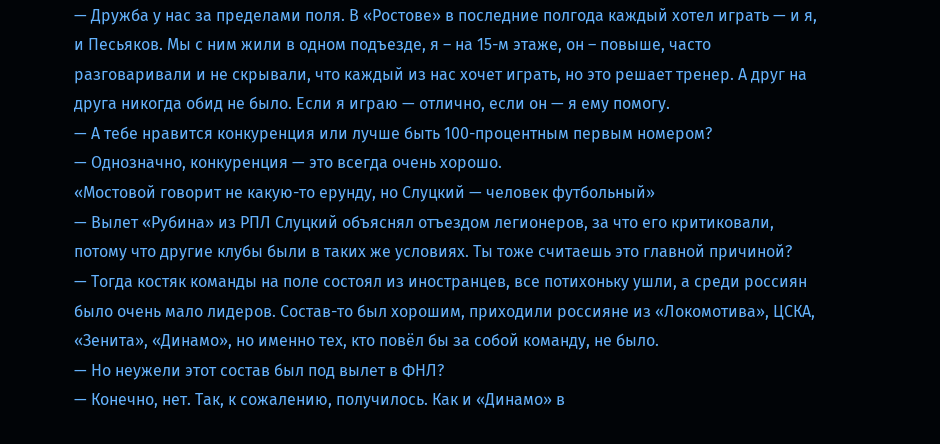— Дружба у нас за пределами поля. В «Ростове» в последние полгода каждый хотел играть — и я, и Песьяков. Мы с ним жили в одном подъезде, я – на 15-м этаже, он – повыше, часто разговаривали и не скрывали, что каждый из нас хочет играть, но это решает тренер. А друг на друга никогда обид не было. Если я играю — отлично, если он — я ему помогу.
— А тебе нравится конкуренция или лучше быть 100-процентным первым номером?
— Однозначно, конкуренция — это всегда очень хорошо.
«Мостовой говорит не какую-то ерунду, но Слуцкий — человек футбольный»
— Вылет «Рубина» из РПЛ Слуцкий объяснял отъездом легионеров, за что его критиковали, потому что другие клубы были в таких же условиях. Ты тоже считаешь это главной причиной?
— Тогда костяк команды на поле состоял из иностранцев, все потихоньку ушли, а среди россиян было очень мало лидеров. Состав-то был хорошим, приходили россияне из «Локомотива», ЦСКА, «Зенита», «Динамо», но именно тех, кто повёл бы за собой команду, не было.
— Но неужели этот состав был под вылет в ФНЛ?
— Конечно, нет. Так, к сожалению, получилось. Как и «Динамо» в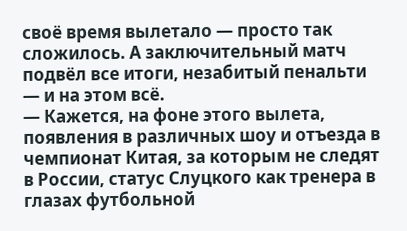своё время вылетало — просто так сложилось. А заключительный матч подвёл все итоги, незабитый пенальти — и на этом всё.
— Кажется, на фоне этого вылета, появления в различных шоу и отъезда в чемпионат Китая, за которым не следят в России, статус Слуцкого как тренера в глазах футбольной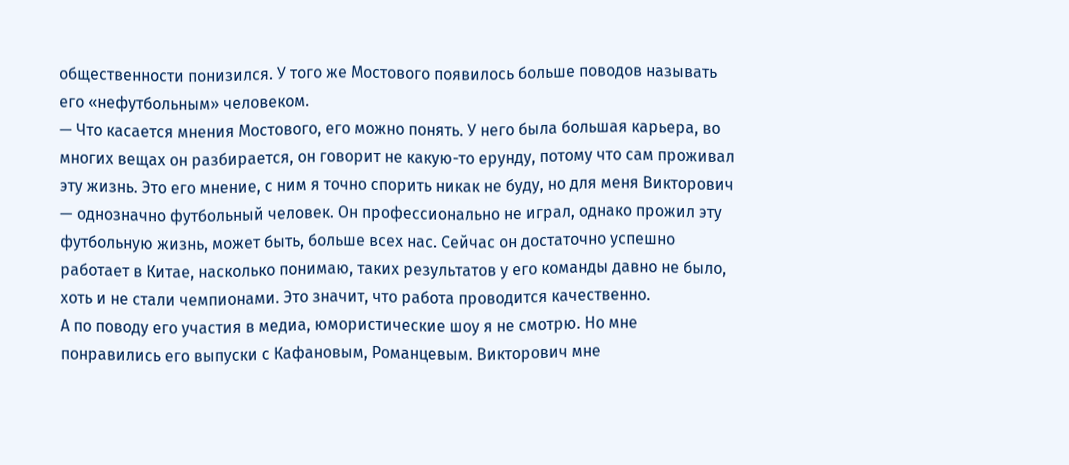общественности понизился. У того же Мостового появилось больше поводов называть его «нефутбольным» человеком.
— Что касается мнения Мостового, его можно понять. У него была большая карьера, во многих вещах он разбирается, он говорит не какую-то ерунду, потому что сам проживал эту жизнь. Это его мнение, с ним я точно спорить никак не буду, но для меня Викторович — однозначно футбольный человек. Он профессионально не играл, однако прожил эту футбольную жизнь, может быть, больше всех нас. Сейчас он достаточно успешно работает в Китае, насколько понимаю, таких результатов у его команды давно не было, хоть и не стали чемпионами. Это значит, что работа проводится качественно.
А по поводу его участия в медиа, юмористические шоу я не смотрю. Но мне понравились его выпуски с Кафановым, Романцевым. Викторович мне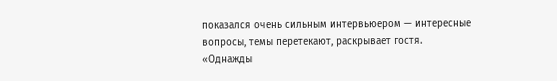показался очень сильным интервьюером — интересные вопросы, темы перетекают, раскрывает гостя.
«Однажды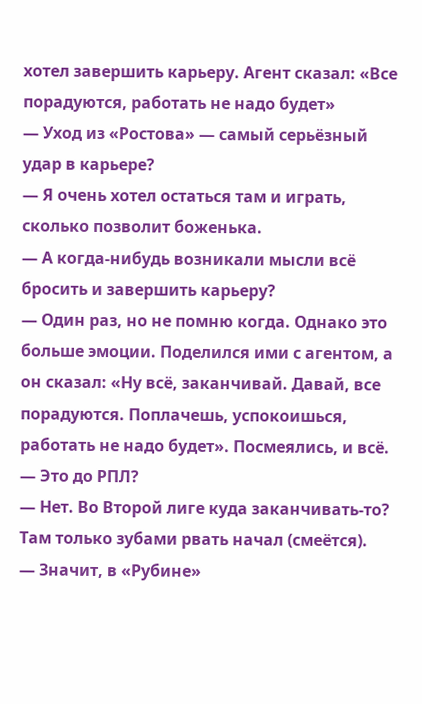хотел завершить карьеру. Агент сказал: «Все порадуются, работать не надо будет»
— Уход из «Ростова» — самый серьёзный удар в карьере?
— Я очень хотел остаться там и играть, сколько позволит боженька.
— А когда-нибудь возникали мысли всё бросить и завершить карьеру?
— Один раз, но не помню когда. Однако это больше эмоции. Поделился ими с агентом, а он сказал: «Ну всё, заканчивай. Давай, все порадуются. Поплачешь, успокоишься, работать не надо будет». Посмеялись, и всё.
— Это до РПЛ?
— Нет. Во Второй лиге куда заканчивать-то? Там только зубами рвать начал (смеётся).
— Значит, в «Рубине»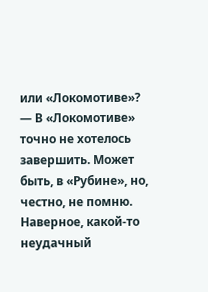или «Локомотиве»?
— В «Локомотиве» точно не хотелось завершить. Может быть, в «Рубине», но, честно, не помню. Наверное, какой-то неудачный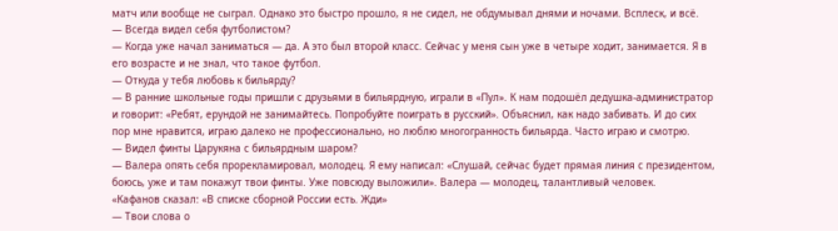матч или вообще не сыграл. Однако это быстро прошло, я не сидел, не обдумывал днями и ночами. Всплеск, и всё.
— Всегда видел себя футболистом?
— Когда уже начал заниматься — да. А это был второй класс. Сейчас у меня сын уже в четыре ходит, занимается. Я в его возрасте и не знал, что такое футбол.
— Откуда у тебя любовь к бильярду?
— В ранние школьные годы пришли с друзьями в бильярдную, играли в «Пул». К нам подошёл дедушка-администратор и говорит: «Ребят, ерундой не занимайтесь. Попробуйте поиграть в русский». Объяснил, как надо забивать. И до сих пор мне нравится, играю далеко не профессионально, но люблю многогранность бильярда. Часто играю и смотрю.
— Видел финты Царукяна с бильярдным шаром?
— Валера опять себя прорекламировал, молодец. Я ему написал: «Слушай, сейчас будет прямая линия с президентом, боюсь, уже и там покажут твои финты. Уже повсюду выложили». Валера — молодец, талантливый человек.
«Кафанов сказал: «В списке сборной России есть. Жди»
— Твои слова о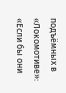подъёмных в «Локомотиве»: «Если бы они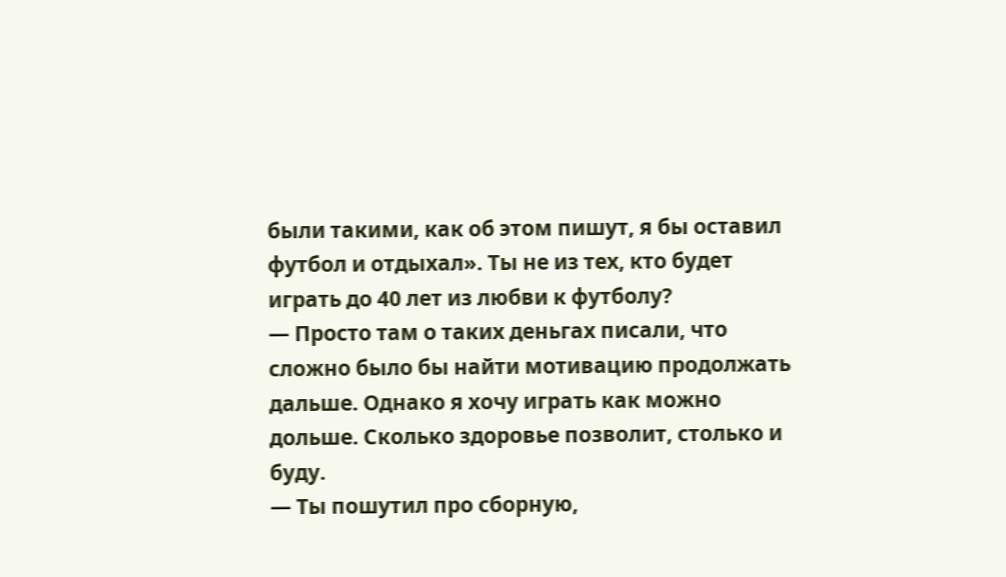были такими, как об этом пишут, я бы оставил футбол и отдыхал». Ты не из тех, кто будет играть до 40 лет из любви к футболу?
— Просто там о таких деньгах писали, что сложно было бы найти мотивацию продолжать дальше. Однако я хочу играть как можно дольше. Сколько здоровье позволит, столько и буду.
— Ты пошутил про сборную,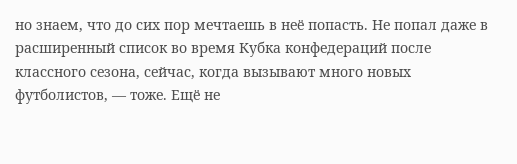но знаем, что до сих пор мечтаешь в неё попасть. Не попал даже в расширенный список во время Кубка конфедераций после классного сезона, сейчас, когда вызывают много новых футболистов, — тоже. Ещё не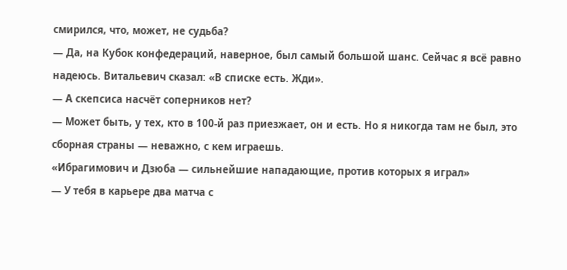смирился, что, может, не судьба?
— Да, на Кубок конфедераций, наверное, был самый большой шанс. Сейчас я всё равно надеюсь. Витальевич сказал: «В списке есть. Жди».
— А скепсиса насчёт соперников нет?
— Может быть, у тех, кто в 100-й раз приезжает, он и есть. Но я никогда там не был, это сборная страны — неважно, с кем играешь.
«Ибрагимович и Дзюба — сильнейшие нападающие, против которых я играл»
— У тебя в карьере два матча с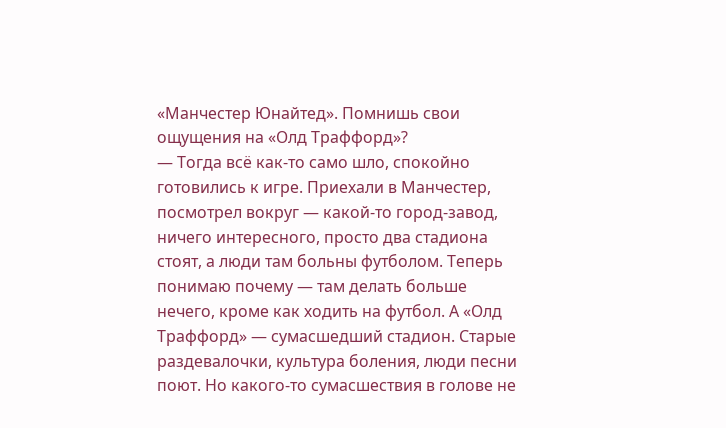«Манчестер Юнайтед». Помнишь свои ощущения на «Олд Траффорд»?
— Тогда всё как-то само шло, спокойно готовились к игре. Приехали в Манчестер, посмотрел вокруг — какой-то город-завод, ничего интересного, просто два стадиона стоят, а люди там больны футболом. Теперь понимаю почему — там делать больше нечего, кроме как ходить на футбол. А «Олд Траффорд» — сумасшедший стадион. Старые раздевалочки, культура боления, люди песни поют. Но какого-то сумасшествия в голове не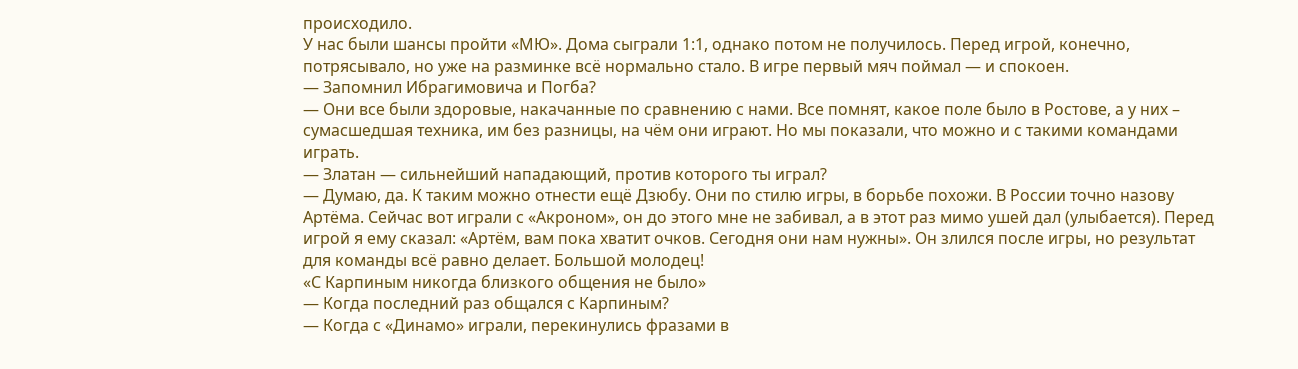происходило.
У нас были шансы пройти «МЮ». Дома сыграли 1:1, однако потом не получилось. Перед игрой, конечно, потрясывало, но уже на разминке всё нормально стало. В игре первый мяч поймал — и спокоен.
— Запомнил Ибрагимовича и Погба?
— Они все были здоровые, накачанные по сравнению с нами. Все помнят, какое поле было в Ростове, а у них – сумасшедшая техника, им без разницы, на чём они играют. Но мы показали, что можно и с такими командами играть.
— Златан — сильнейший нападающий, против которого ты играл?
— Думаю, да. К таким можно отнести ещё Дзюбу. Они по стилю игры, в борьбе похожи. В России точно назову Артёма. Сейчас вот играли с «Акроном», он до этого мне не забивал, а в этот раз мимо ушей дал (улыбается). Перед игрой я ему сказал: «Артём, вам пока хватит очков. Сегодня они нам нужны». Он злился после игры, но результат для команды всё равно делает. Большой молодец!
«С Карпиным никогда близкого общения не было»
— Когда последний раз общался с Карпиным?
— Когда с «Динамо» играли, перекинулись фразами в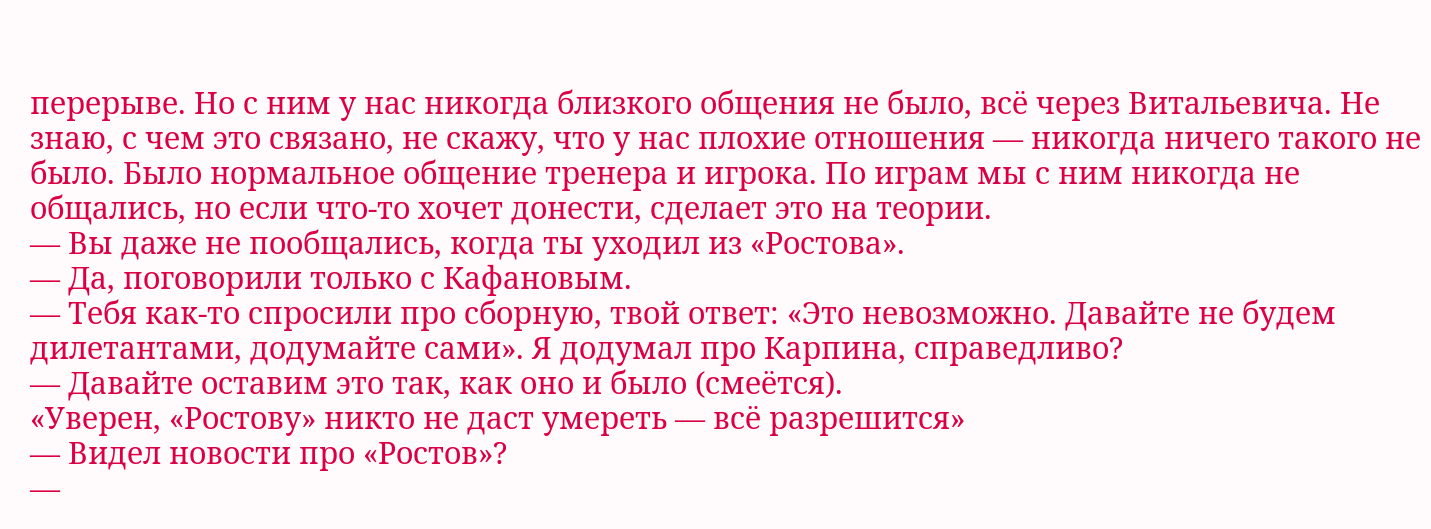перерыве. Но с ним у нас никогда близкого общения не было, всё через Витальевича. Не знаю, с чем это связано, не скажу, что у нас плохие отношения — никогда ничего такого не было. Было нормальное общение тренера и игрока. По играм мы с ним никогда не общались, но если что-то хочет донести, сделает это на теории.
— Вы даже не пообщались, когда ты уходил из «Ростова».
— Да, поговорили только с Кафановым.
— Тебя как-то спросили про сборную, твой ответ: «Это невозможно. Давайте не будем дилетантами, додумайте сами». Я додумал про Карпина, справедливо?
— Давайте оставим это так, как оно и было (смеётся).
«Уверен, «Ростову» никто не даст умереть — всё разрешится»
— Видел новости про «Ростов»?
—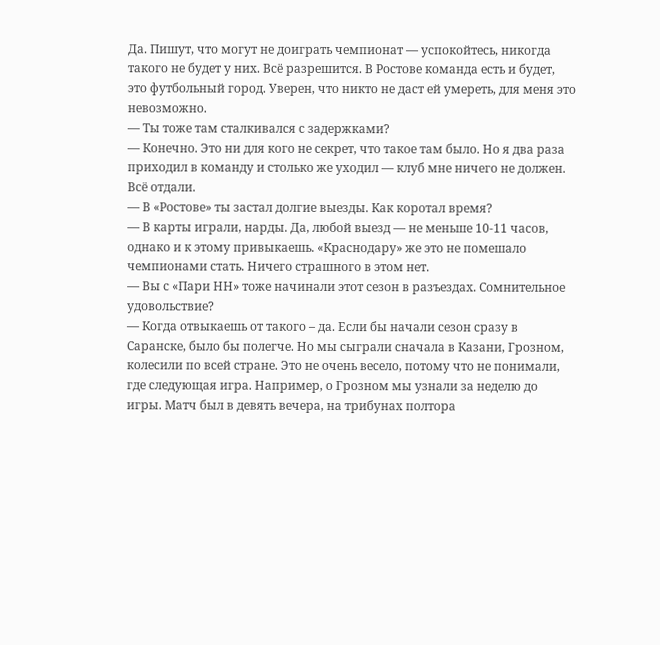Да. Пишут, что могут не доиграть чемпионат — успокойтесь, никогда такого не будет у них. Всё разрешится. В Ростове команда есть и будет, это футбольный город. Уверен, что никто не даст ей умереть, для меня это невозможно.
— Ты тоже там сталкивался с задержками?
— Конечно. Это ни для кого не секрет, что такое там было. Но я два раза приходил в команду и столько же уходил — клуб мне ничего не должен. Всё отдали.
— В «Ростове» ты застал долгие выезды. Как коротал время?
— В карты играли, нарды. Да, любой выезд — не меньше 10-11 часов, однако и к этому привыкаешь. «Краснодару» же это не помешало чемпионами стать. Ничего страшного в этом нет.
— Вы с «Пари НН» тоже начинали этот сезон в разъездах. Сомнительное удовольствие?
— Когда отвыкаешь от такого – да. Если бы начали сезон сразу в Саранске, было бы полегче. Но мы сыграли сначала в Казани, Грозном, колесили по всей стране. Это не очень весело, потому что не понимали, где следующая игра. Например, о Грозном мы узнали за неделю до игры. Матч был в девять вечера, на трибунах полтора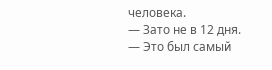человека.
— Зато не в 12 дня.
— Это был самый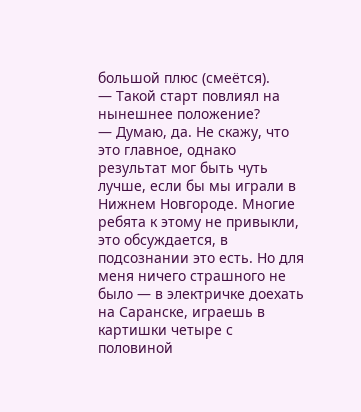большой плюс (смеётся).
— Такой старт повлиял на нынешнее положение?
— Думаю, да. Не скажу, что это главное, однако результат мог быть чуть лучше, если бы мы играли в Нижнем Новгороде. Многие ребята к этому не привыкли, это обсуждается, в подсознании это есть. Но для меня ничего страшного не было — в электричке доехать на Саранске, играешь в картишки четыре с половиной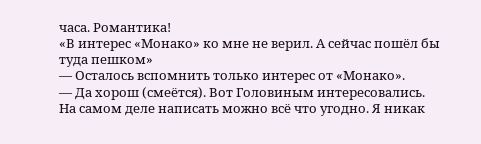часа. Романтика!
«В интерес «Монако» ко мне не верил. А сейчас пошёл бы туда пешком»
— Осталось вспомнить только интерес от «Монако».
— Да хорош (смеётся). Вот Головиным интересовались. На самом деле написать можно всё что угодно. Я никак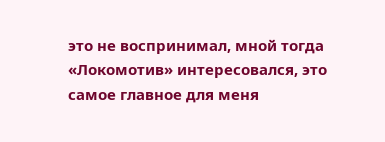это не воспринимал, мной тогда «Локомотив» интересовался, это самое главное для меня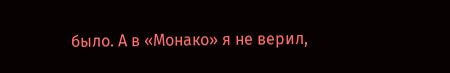было. А в «Монако» я не верил,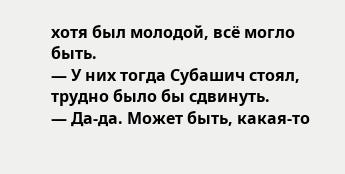хотя был молодой, всё могло быть.
— У них тогда Субашич стоял, трудно было бы сдвинуть.
— Да-да. Может быть, какая-то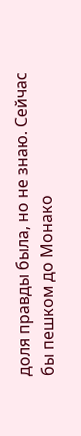доля правды была, но не знаю. Сейчас бы пешком до Монако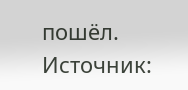пошёл.
Источник: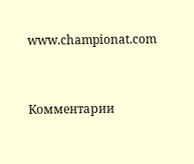www.championat.com



Комментарии